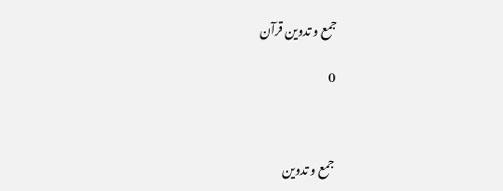جمع و تدوین قرآن

0



جمع و تدوین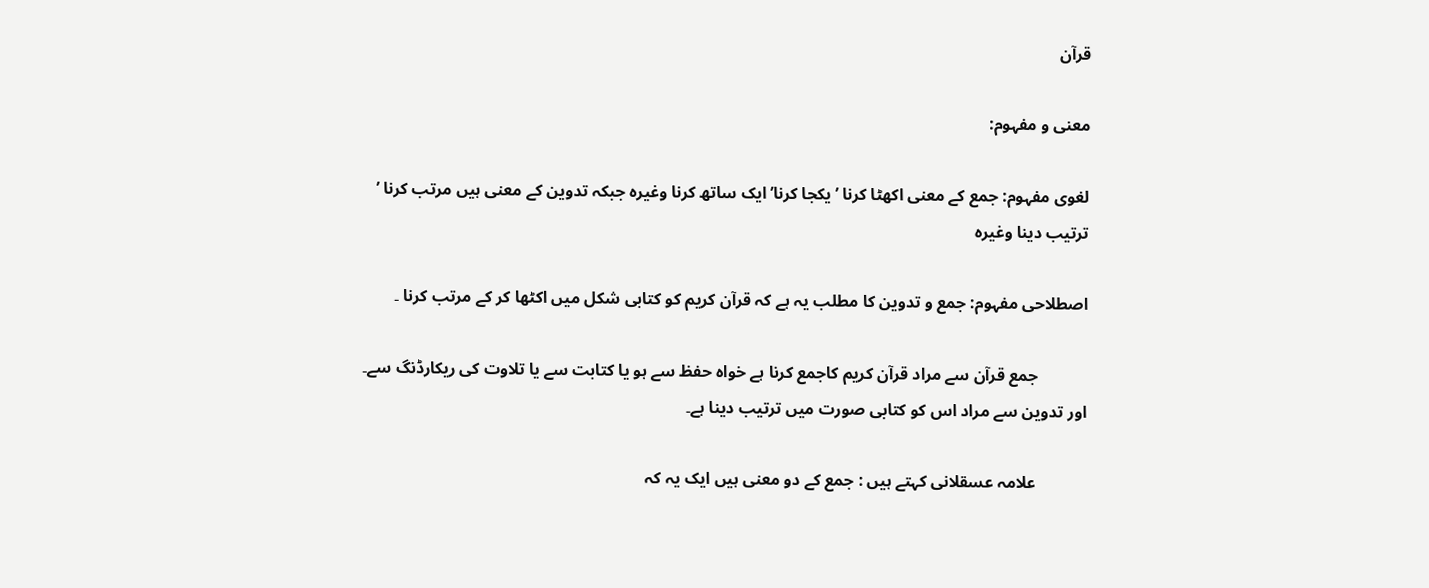قرآن

معنی و مفہوم:

لغوی مفہوم: جمع کے معنی اکھٹا کرنا ’ یکجا کرنا’ ایک ساتھ کرنا وغیرہ جبکہ تدوین کے معنی ہیں مرتب کرنا ’ ترتیب دینا وغیرہ

اصطلاحی مفہوم: جمع و تدوین کا مطلب یہ ہے کہ قرآن کریم کو کتابی شکل میں اکٹھا کر کے مرتب کرنا ۔

            جمع قرآن سے مراد قرآن کریم کاجمع کرنا ہے خواہ حفظ سے ہو یا کتابت سے یا تلاوت کی ریکارڈنگ سے۔ اور تدوین سے مراد اس کو کتابی صورت میں ترتیب دینا ہے۔

            علامہ عسقلانی کہتے ہیں : جمع کے دو معنی ہیں ایک یہ کہ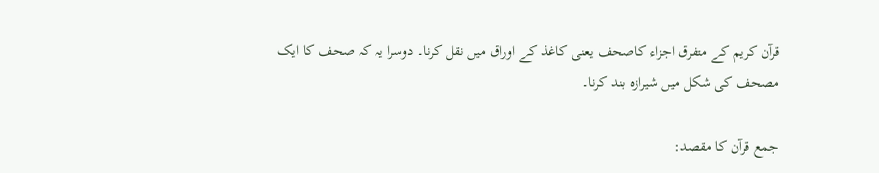قرآن کریم کے متفرق اجزاء کاصحف یعنی کاغذ کے اوراق میں نقل کرنا۔ دوسرا یہ کہ صحف کا ایک مصحف کی شکل میں شیرازہ بند کرنا۔

جمع قرآن کا مقصد: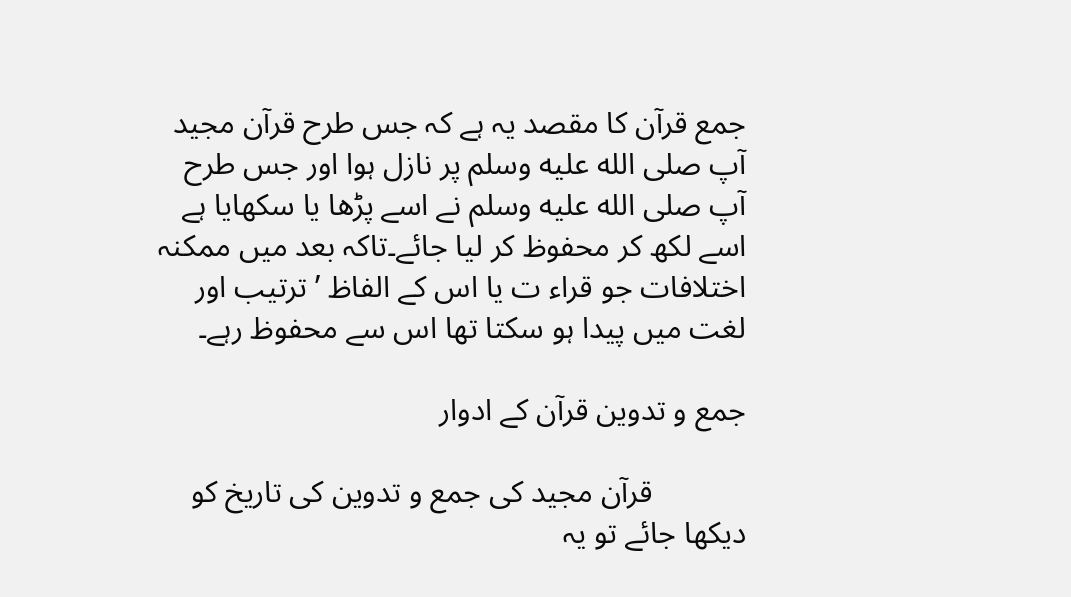جمع قرآن کا مقصد یہ ہے کہ جس طرح قرآن مجید آپ صلى الله عليه وسلم پر نازل ہوا اور جس طرح آپ صلى الله عليه وسلم نے اسے پڑھا یا سکھایا ہے اسے لکھ کر محفوظ کر لیا جائے۔تاکہ بعد میں ممکنہ اختلافات جو قراء ت یا اس کے الفاظ ’ ترتیب اور لغت میں پیدا ہو سکتا تھا اس سے محفوظ رہے۔

جمع و تدوین قرآن کے ادوار

            قرآن مجید کی جمع و تدوین کی تاریخ کو دیکھا جائے تو یہ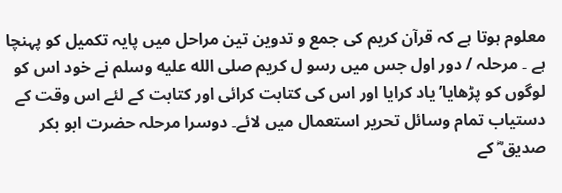معلوم ہوتا ہے کہ قرآن کریم کی جمع و تدوین تین مراحل میں پایہ تکمیل کو پہنچا ہے ۔ مرحلہ / دور اول جس میں رسو ل کریم صلى الله عليه وسلم نے خود اس کو لوگوں کو پڑھایا’ یاد کرایا اور اس کی کتابت کرائی اور کتابت کے لئے اس وقت کے دستیاب تمام وسائل تحریر استعمال میں لائے۔ دوسرا مرحلہ حضرت ابو بکر صدیق ؓ کے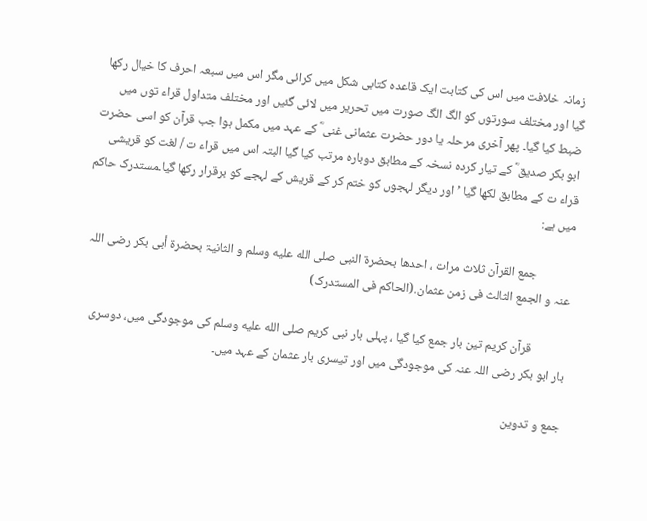زمانہ خلافت میں اس کی کتابت ایک قاعدہ کتابی شکل میں کرائی مگر اس میں سبعہ احرف کا خیال رکھا گیا اور مختلف سورتوں کو الگ الگ صورت میں تحریر میں لائی گئیں اور مختلف متداول قراء توں میں ضبط کیا گیا۔ پھر آخری مرحلہ یا دور حضرت عثمانی غنی ؓ کے عہد میں مکمل ہوا جب قرآن کو اسی حضرت ابو بکر صدیق ؓ کے تیار کردہ نسخہ کے مطابق دوبارہ مرتب کیا گیا البتہ اس میں قراء ت / لغت کو قریشی قراء ت کے مطابق لکھا گیا ’ اور دیگر لہجوں کو ختم کر کے قریش کے لہجے کو برقرار رکھا گیا۔مستدرک حاکم میں ہے:

            جمع القرآن ثلاث مرات ، احدها بحضرۃ النبی صلى الله عليه وسلم و الثانیۃ بحضرۃ أبی بکر رضی اللہ عنہ و الجمع الثالث فی زمن عثمان.(الحاکم فی المستدرک)

            قرآن کریم تین بار جمع کیا گیا ، پہلی بار نبی کریم صلى الله عليه وسلم کی موجودگی میں، دوسری بار ابو بکر رضی اللہ عنہ کی موجودگی میں اور تیسری بار عثمان کے عہد میں۔

جمع و تدوین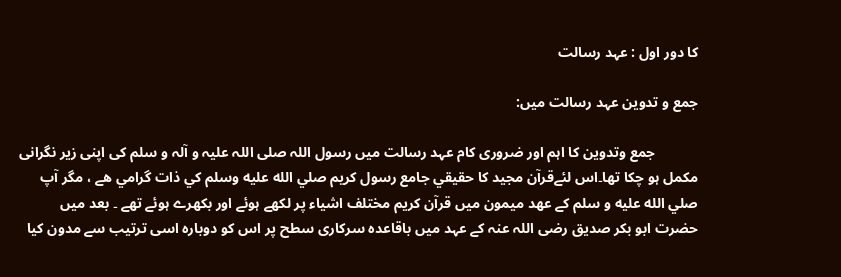کا دور اول : عہد رسالت

جمع و تدوین عہد رسالت میں:

            جمع وتدوین کا اہم اور ضروری کام عہد رسالت میں رسول اللہ صلی اللہ علیہ و آلہ و سلم کی اپنی زیر نگرانی مکمل ہو چکا تھا۔اس لئےقرآن مجيد كا حقيقي جامع رسول كريم صلي الله عليه وسلم كي ذات گرامي هے ، مگر آپ صلي الله عليه و سلم كے عهد ميمون ميں قرآن كريم مختلف اشیاء پر لکھے ہوئے اور بکھرے ہوئے تھے ۔ بعد میں حضرت ابو بکر صدیق رضی اللہ عنہ کے عہد میں باقاعدہ سرکاری سطح پر اس کو دوبارہ اسی ترتیب سے مدون کیا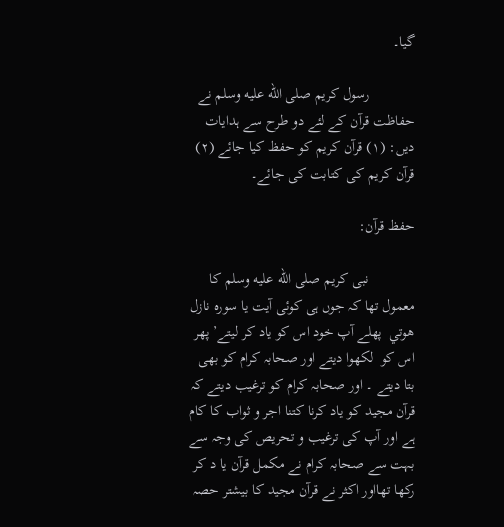گیا۔

            رسول کریم صلى الله عليه وسلم نے حفاظت قرآن کے لئے دو طرح سے ہدایات دیں: (۱) قرآن کریم کو حفظ کیا جائے (۲)      قرآن کریم کی کتابت کی جائے۔

حفظ قرآن:

            نبی کریم صلى الله عليه وسلم کا معمول تھا کہ جوں ہی کوئی آیت یا سورہ نازل هوتي  پهلے آپ خود اس كو یاد کر لیتے’ پھر اس كو  لکھوا دیتے اور صحابہ کرام کو بھی بتا دیتے ۔ اور صحابہ کرام کو ترغیب دیتے کہ قرآن مجید کو یاد کرنا کتنا اجر و ثواب کا کام ہے اور آپ کی ترغیب و تحریص کی وجہ سے بہت سے صحابہ کرام نے مکمل قرآن یا د کر رکھا تھااور اکثر نے قرآن مجید کا بیشتر حصہ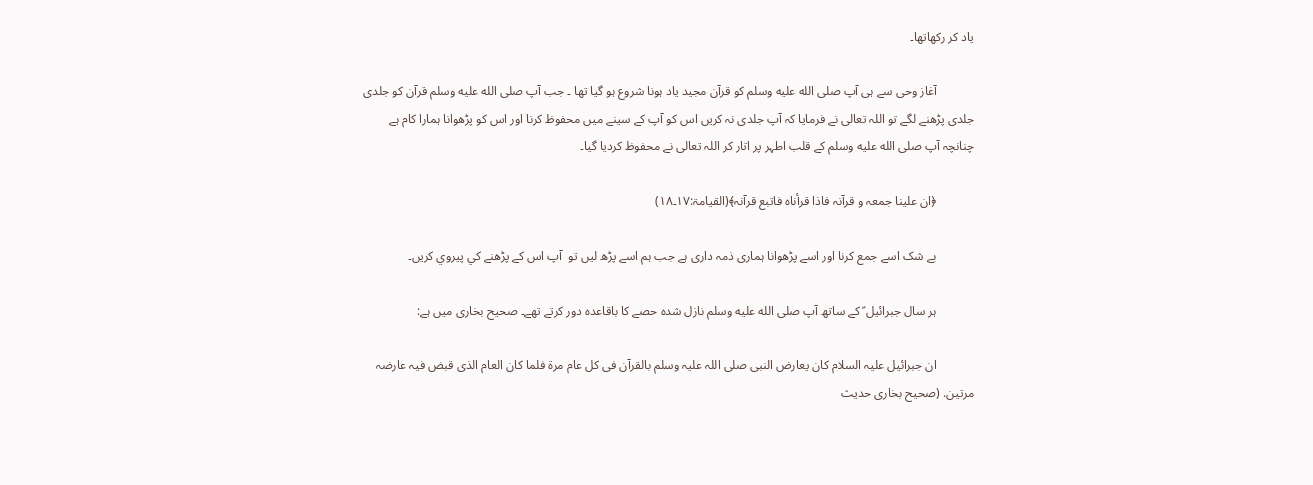یاد کر رکھاتھا۔

            آغاز وحی سے ہی آپ صلى الله عليه وسلم کو قرآن مجید یاد ہونا شروع ہو گیا تھا ۔ جب آپ صلى الله عليه وسلم قرآن کو جلدی جلدی پڑھنے لگے تو اللہ تعالی نے فرمایا کہ آپ جلدی نہ کریں اس کو آپ کے سینے میں محفوظ کرنا اور اس کو پڑھوانا ہمارا کام ہے چنانچہ آپ صلى الله عليه وسلم کے قلب اطہر پر اتار کر اللہ تعالی نے محفوظ کردیا گیا۔

            ﴿ان علینا جمعہ و قرآنہ فاذا قرأناہ فاتبع قرآنہ﴾(القیامۃ:۱۷۔۱۸)

            بے شک اسے جمع کرنا اور اسے پڑھوانا ہماری ذمہ داری ہے جب ہم اسے پڑھ ليں تو  آپ اس كے پڑھنے كي پيروي كريں۔

            ہر سال جبرائیل ؑ کے ساتھ آپ صلى الله عليه وسلم نازل شدہ حصے کا باقاعدہ دور کرتے تھے۔ صحیح بخاری میں ہے:

            ان جبرائیل علیہ السلام کان یعارض النبی صلی اللہ علیہ وسلم بالقرآن فی کل عام مرۃ فلما کان العام الذی قبض فیہ عارضہ مرتین. (صحیح بخاری حدیث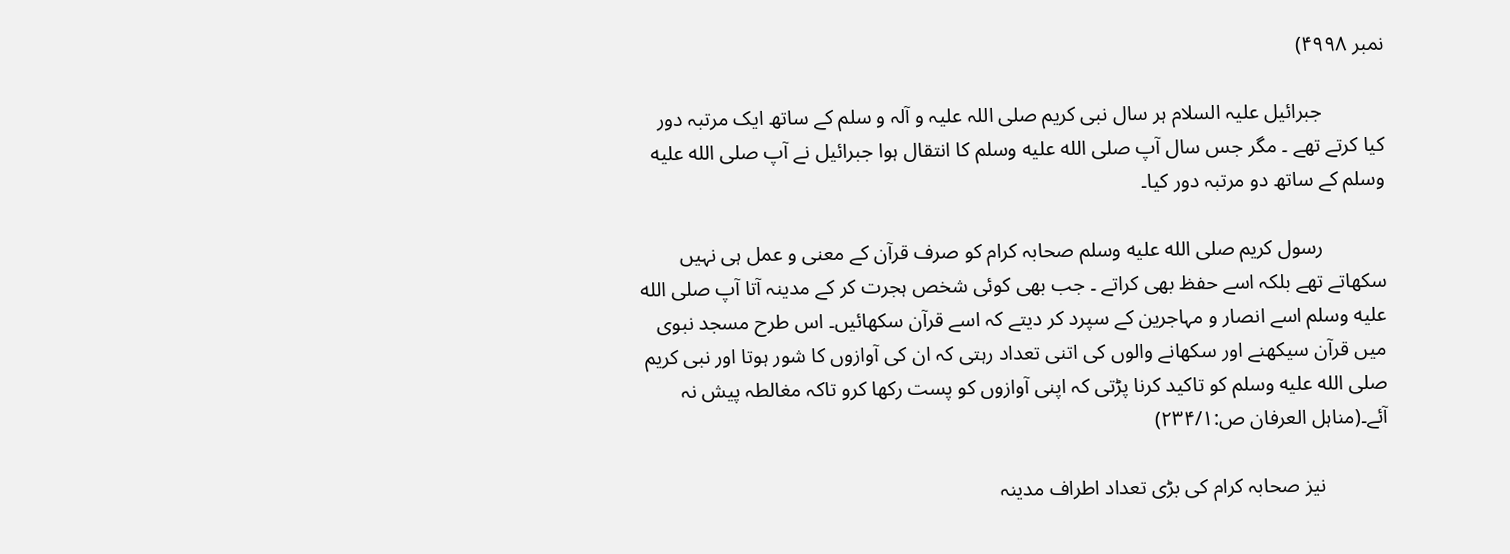نمبر ۴۹۹۸)

            جبرائیل علیہ السلام ہر سال نبی کریم صلی اللہ علیہ و آلہ و سلم کے ساتھ ایک مرتبہ دور کیا کرتے تھے ۔ مگر جس سال آپ صلى الله عليه وسلم کا انتقال ہوا جبرائیل نے آپ صلى الله عليه وسلم کے ساتھ دو مرتبہ دور کیا۔

            رسول کریم صلى الله عليه وسلم صحابہ کرام کو صرف قرآن کے معنی و عمل ہی نہیں سکھاتے تھے بلکہ اسے حفظ بھی کراتے ۔ جب بھی کوئی شخص ہجرت کر کے مدینہ آتا آپ صلى الله عليه وسلم اسے انصار و مہاجرین کے سپرد کر دیتے کہ اسے قرآن سکھائیں۔ اس طرح مسجد نبوی میں قرآن سیکھنے اور سکھانے والوں کی اتنی تعداد رہتی کہ ان کی آوازوں کا شور ہوتا اور نبی کریم صلى الله عليه وسلم کو تاکید کرنا پڑتی کہ اپنی آوازوں کو پست رکھا کرو تاکہ مغالطہ پیش نہ آئے۔(مناہل العرفان ص:۲۳۴/۱)

            نیز صحابہ کرام کی بڑی تعداد اطراف مدینہ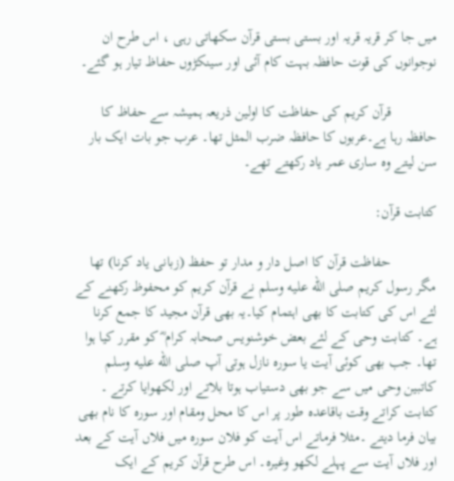میں جا کر قریہ قریہ اور بستی بستی قرآن سکھاتی رہی ، اس طرح ان نوجوانوں کی قوت حافظہ بہت کام آئی اور سینکڑوں حفاظ تیار ہو گئے۔

            قرآن کریم کی حفاظت کا اولین ذریعہ ہمیشہ سے حفاظ کا حافظہ رہا ہے۔عربوں کا حافظہ ضرب المثل تھا۔ عرب جو بات ایک بار سن لیتے وہ ساری عمر یاد رکھتے تھے۔

کتابت قرآن:

            حفاظت قرآن کا اصل دار و مدار تو حفظ (زبانی یاد کرنا) تھا مگر رسول کریم صلى الله عليه وسلم نے قرآن کریم کو محفوظ رکھنے کے لئے اس کی کتابت کا بھی اہتمام کیا۔یہ بھی قرآن مجید کا جمع کرنا ہے۔ کتابت وحی کے لئے بعض خوشنویس صحابہ کرام ؓ کو مقرر کیا ہوا تھا۔ جب بھی کوئی آیت یا سورہ نازل ہوتی آپ صلى الله عليه وسلم کاتبین وحی میں سے جو بھی دستیاب ہوتا بلاتے اور لکھوایا کرتے ۔ کتابت کراتے وقت باقاعدہ طور پر اس کا محل ومقام اور سورہ کا نام بھی بیان فرما دیتے ۔مثلا فرماتے اس آیت کو فلان سورہ میں فلاں آیت کے بعد اور فلاں آیت سے پہلے لکھو وغیرہ۔ اس طرح قرآن کریم کے ایک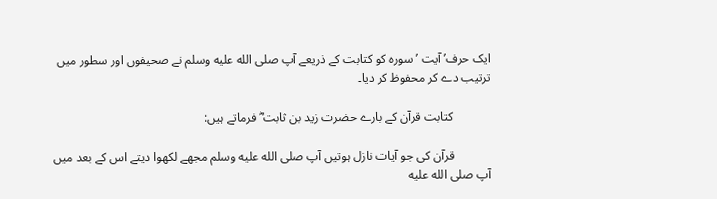ایک حرف’ آیت ’ سورہ کو کتابت کے ذریعے آپ صلى الله عليه وسلم نے صحیفوں اور سطور میں ترتیب دے کر محفوظ کر دیا۔

            کتابت قرآن کے بارے حضرت زید بن ثابت ؓ فرماتے ہیں:

            قرآن کی جو آیات نازل ہوتیں آپ صلى الله عليه وسلم مجھے لکھوا دیتے اس کے بعد میں آپ صلى الله عليه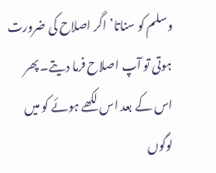وسلم کو سناتا’ اگر اصلاح کی ضرورت ہوتی تو آپ اصلاح فرما دیتے۔ پھر اس کے بعد اس لکھے ہوئے کو میں لوگوں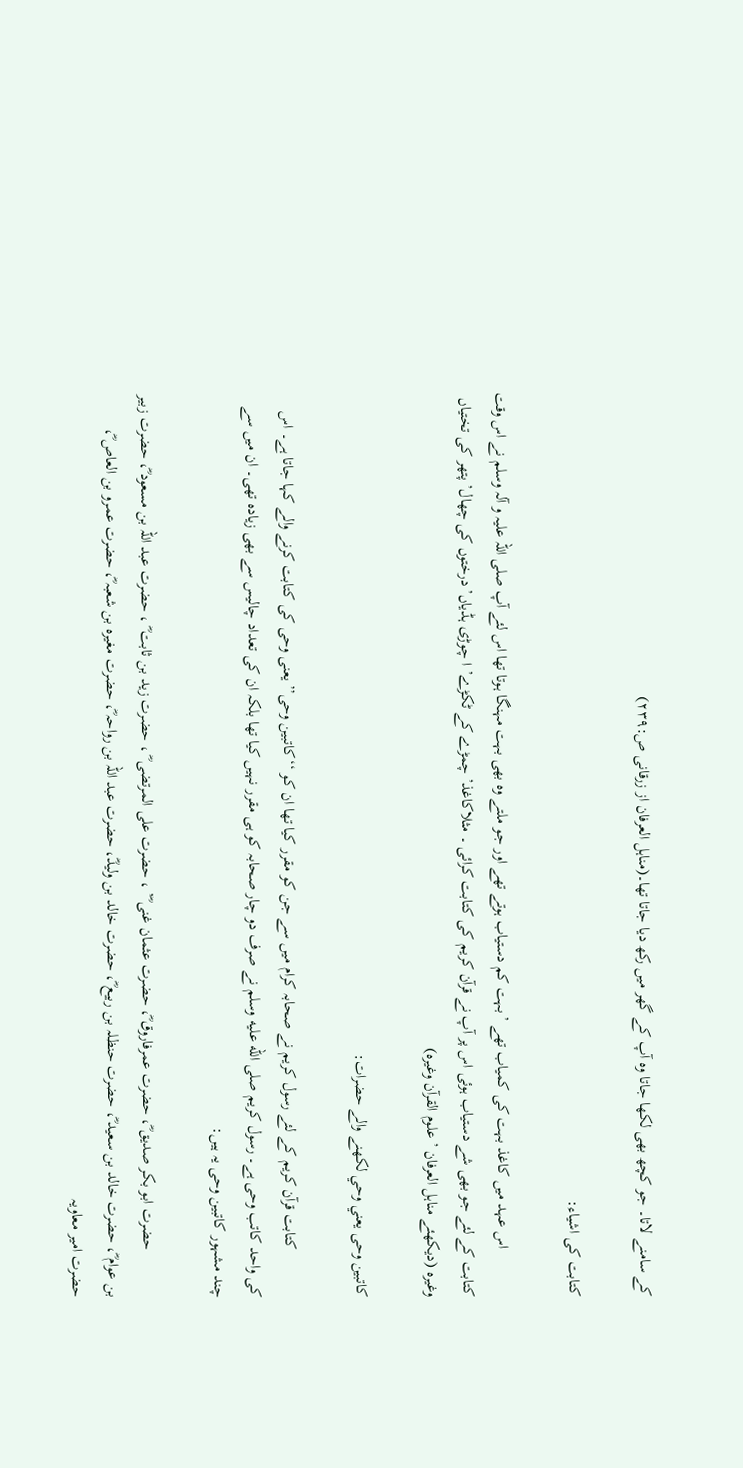کے سامنے لاتا۔ جو کچھ بھی لکھا جاتا وہ آپ کے گھر میں رکھ دیا جاتا تھا۔(مناہل العرفان از زرقانی ص:۲۳۹)

کتابت کی اشیاء:

            اس عہد میں کاغذ بہت کی کمیاب تھے ’ بہت کم دستیاب ہوتے تھے اور جو ملتے وہ بھی بہت مہنگا ہوتا تھا اس لئے آپ صلی اللہ علیہ و آلہ وسلم نے اس وقت کتابت کے لئے جو بھی شے دستیاب ہوئی اس پر آپ نے قرآن کریم کی کتابت کرائی ۔ مثلاکاغذ’ چمڑے کے ٹکڑے’ ا چوڑی ہڈیاں’ درختوں کی چھال’ پتھر کی تختیاں وغیرہ (دیکھئے مناہل العرفان ’ علوم القرآن وغیرہ)

کاتبین وحی يعني وحي لكھنے والے حضرات:

            کتابت قرآن کریم کے لئے رسول کریم نے صحابہ کرام میں سے جن کو مقرر کیا تھا ان کو ‘‘کاتبین وحی’’ یعنی وحی کی کتابت کرنے والے کہا جاتا ہے۔ اس کی واحد کاتب وحی ہے۔ رسول کریم صلى الله عليه وسلم نے صرف دو چار صحابہ کو ہی مقرر نہیں کیا تھا بلکہ ان کی تعداد چالیس سے بھی زیادہ تھی۔ ان میں سے چند مشہور کاتبین وحی یہ ہیں:

            حضرت ابو بکر صدیق ؓ، حضرت عمرفاروق ؓ، حضرت عثمان غنی ؓ’ ، حضرت علی المرتضی ؓ ، حضرت زید بن ثابت ؓ ، حضرت عبد اللہ بن مسعود ؓ، حضرت زبیر بن عوام ؓ، حضرت خالد بن سعید ؓ، حضرت حنظلہ بن ربیع ؓ، حضرت خالد بن ولیدؓ، حضرت عبد اللہ بن رواحہ ؓ، حضرت مغیرہ بن شعبہ ؓ، حضرت عمرو بن العاص ؓ، حضرت امیر معاویہ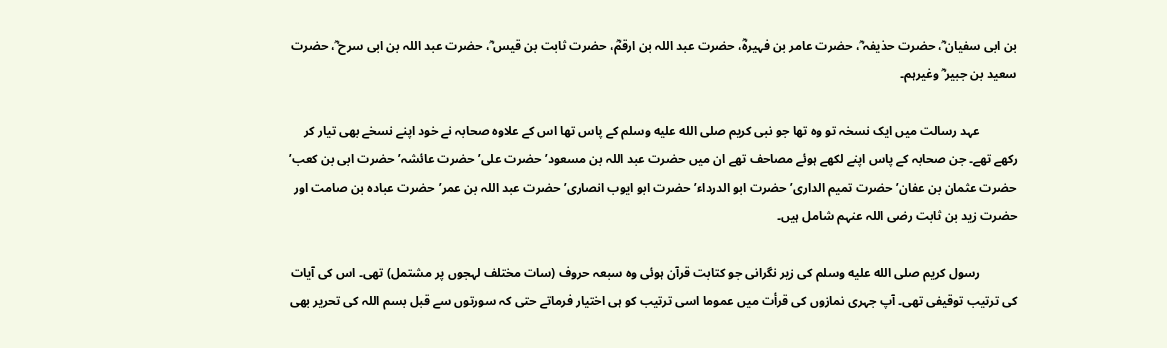بن ابی سفیان ؓ، حضرت حذیفہ ؓ، حضرت عامر بن فہیرہؓ، حضرت عبد اللہ بن ارقمؓ، حضرت ثابت بن قیس ؓ، حضرت عبد اللہ بن ابی سرح ؓ، حضرت سعید بن جبیر ؓ وغیرہم۔

            عہد رسالت میں ایک نسخہ تو وہ تھا جو نبی کریم صلى الله عليه وسلم کے پاس تھا اس کے علاوہ صحابہ نے خود اپنے نسخے بھی تیار کر رکھے تھے۔ جن صحابہ کے پاس اپنے لکھے ہوئے مصاحف تھے ان میں حضرت عبد اللہ بن مسعود’ حضرت علی’ حضرت عائشہ’ حضرت ابی بن کعب’ حضرت عثمان بن عفان’ حضرت تمیم الداری’ حضرت ابو الدرداء’ حضرت ابو ایوب انصاری’ حضرت عبد اللہ بن عمر’حضرت عبادہ بن صامت اور حضرت زید بن ثابت رضی اللہ عنہم شامل ہیں۔

            رسول کریم صلى الله عليه وسلم کی زیر نگرانی جو کتابت قرآن ہوئی وہ سبعہ حروف (سات مختلف لہجوں پر مشتمل) تھی۔ اس کی آیات کی ترتیب توقیفی تھی۔ آپ جہری نمازوں کی قرأت میں عموما اسی ترتیب کو ہی اختیار فرماتے حتی کہ سورتوں سے قبل بسم اللہ کی تحریر بھی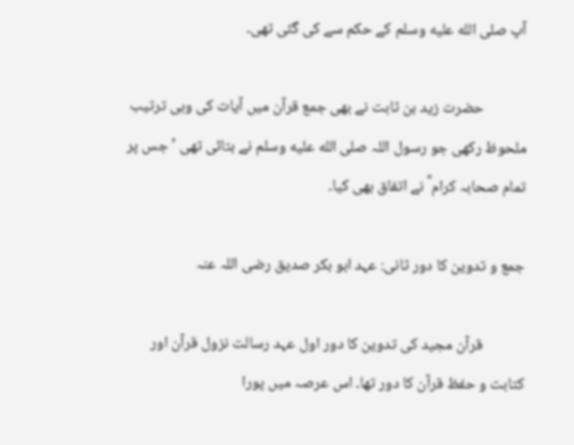آپ صلى الله عليه وسلم کے حکم سے کی گئی تھی۔

            حضرت زید بن ثابت نے بھی جمع قرآن میں آیات کی وہی ترتیب ملحوظ رکھی جو رسول اللہ صلى الله عليه وسلم نے بتائی تھی ’ جس پر تمام صحابہ کرام ؓ نے اتفاق بھی کیا۔

جمع و تدوین کا دور ثانی: عہد ابو بکر صدیق رضی اللہ عنہ

            قرآن مجید کی تدوین کا دور اول عہد رسالت نزول قرآن اور کتابت و حفظ قرآن کا دور تھا۔ اس عرصہ میں پورا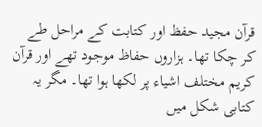قرآن مجید حفظ اور کتابت کے مراحل طے کر چکا تھا۔ ہزاروں حفاظ موجود تھے اور قرآن کریم مختلف اشیاء پر لکھا ہوا تھا۔ مگر یہ کتابی شکل میں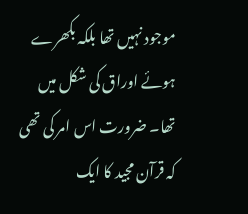موجود نہیں تھا بلکہ بکھرے ہوئے اوراق کی شکل میں تھا۔ ضرورت اس امر کی تھی کہ قرآن مجید کا ایک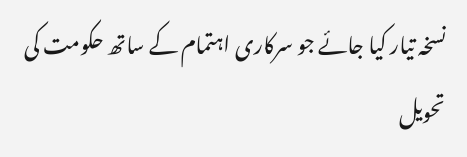نسخہ تیار کیا جائے جو سرکاری اہتمام کے ساتھ حکومت کی تحویل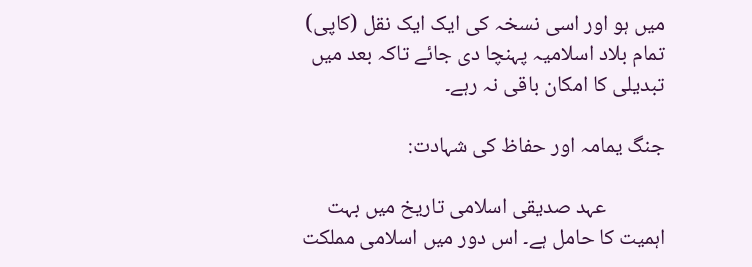میں ہو اور اسی نسخہ کی ایک ایک نقل (کاپی) تمام بلاد اسلامیہ پہنچا دی جائے تاکہ بعد میں تبدیلی کا امکان باقی نہ رہے۔

جنگ یمامہ اور حفاظ کی شہادت:

            عہد صدیقی اسلامی تاریخ میں بہت اہمیت کا حامل ہے۔ اس دور میں اسلامی مملکت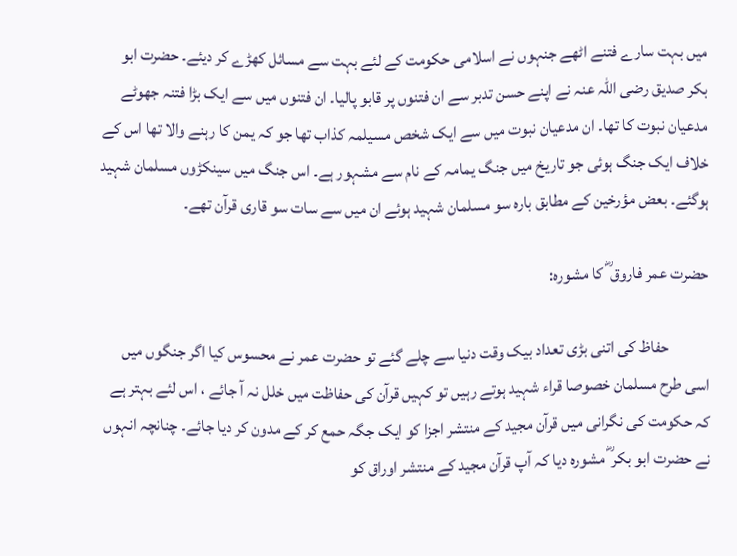میں بہت سارے فتنے اٹھے جنہوں نے اسلامی حکومت کے لئے بہت سے مسائل کھڑے کر دیئے۔ حضرت ابو بکر صدیق رضی اللہ عنہ نے اپنے حسن تدبر سے ان فتنوں پر قابو پالیا۔ ان فتنوں میں سے ایک بڑا فتنہ جھوٹے مدعیان نبوت کا تھا۔ ان مدعیان نبوت میں سے ایک شخص مسیلمہ کذاب تھا جو کہ یمن کا رہنے والا تھا اس کے خلاف ایک جنگ ہوئی جو تاریخ میں جنگ یمامہ کے نام سے مشہور ہے۔ اس جنگ میں سینکڑوں مسلمان شہید ہوگئے۔ بعض مؤرخین کے مطابق بارہ سو مسلمان شہید ہوئے ان میں سے سات سو قاری قرآن تھے۔

حضرت عمر فاروق ؓ کا مشورہ:

            حفاظ کی اتنی بڑی تعداد بیک وقت دنیا سے چلے گئے تو حضرت عمر نے محسوس کیا اگر جنگوں میں اسی طرح مسلمان خصوصا قراء شہید ہوتے رہیں تو کہیں قرآن کی حفاظت میں خلل نہ آ جائے ، اس لئے بہتر ہے کہ حکومت کی نگرانی میں قرآن مجید کے منتشر اجزا کو ایک جگہ حمع کر کے مدون کر دیا جائے۔ چنانچہ انہوں نے حضرت ابو بکر ؓ مشورہ دیا کہ آپ قرآن مجید کے منتشر اوراق کو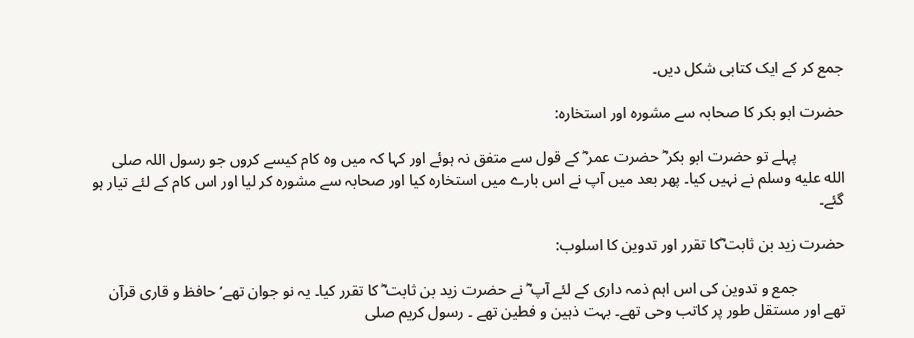جمع کر کے ایک کتابی شکل دیں۔

حضرت ابو بکر کا صحابہ سے مشورہ اور استخارہ:

            پہلے تو حضرت ابو بکر ؓ حضرت عمر ؓ کے قول سے متفق نہ ہوئے اور کہا کہ میں وہ کام کیسے کروں جو رسول اللہ صلى الله عليه وسلم نے نہیں کیا۔ پھر بعد میں آپ نے اس بارے میں استخارہ کیا اور صحابہ سے مشورہ کر لیا اور اس کام کے لئے تیار ہو گئے۔

حضرت زید بن ثابت ؓکا تقرر اور تدوین کا اسلوب:

            جمع و تدوین کی اس اہم ذمہ داری کے لئے آپ ؓ نے حضرت زید بن ثابت ؓ کا تقرر کیا۔ یہ نو جوان تھے’ حافظ و قاری قرآن تھے اور مستقل طور پر کاتب وحی تھے۔ بہت ذہین و فطین تھے ۔ رسول کریم صلى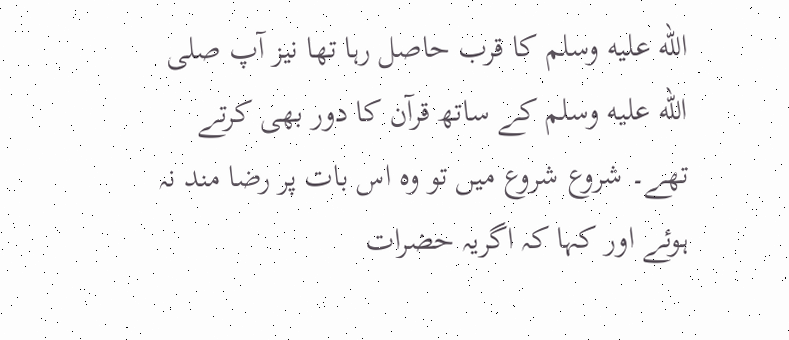الله عليه وسلم کا قرب حاصل رہا تھا نیز آپ صلى الله عليه وسلم کے ساتھ قرآن کا دور بھی کرتے تھے۔ شروع شروع میں تو وہ اس بات پر رضا مند نہ ہوئے اور کہا کہ اگریہ حضرات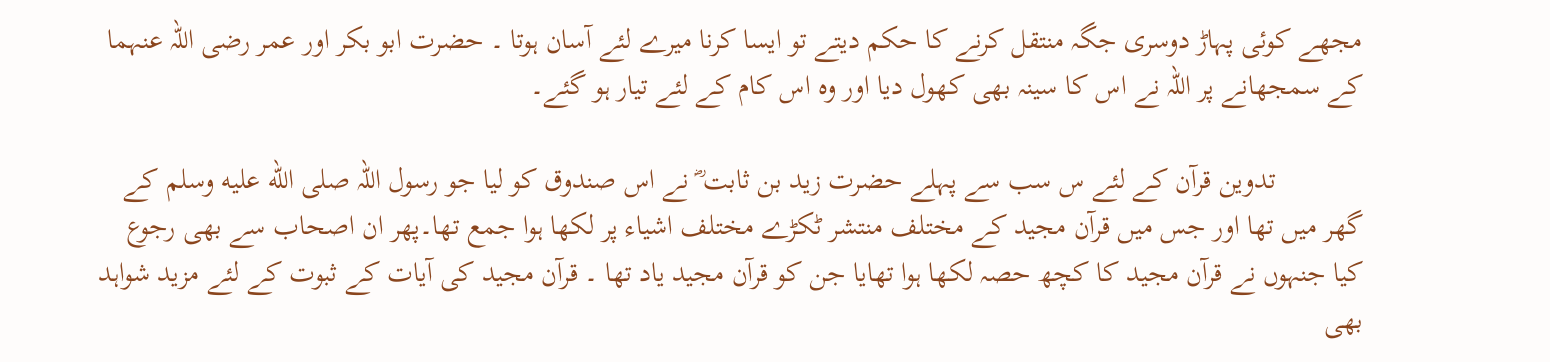مجھے کوئی پہاڑ دوسری جگہ منتقل کرنے کا حکم دیتے تو ایسا کرنا میرے لئے آسان ہوتا ۔ حضرت ابو بکر اور عمر رضی اللہ عنہما کے سمجھانے پر اللہ نے اس کا سینہ بھی کھول دیا اور وہ اس کام کے لئے تیار ہو گئے۔

            تدوین قرآن کے لئے س سب سے پہلے حضرت زید بن ثابت ؓ نے اس صندوق کو لیا جو رسول اللہ صلى الله عليه وسلم کے گھر میں تھا اور جس میں قرآن مجید کے مختلف منتشر ٹکڑے مختلف اشیاء پر لکھا ہوا جمع تھا۔پھر ان اصحاب سے بھی رجوع کیا جنہوں نے قرآن مجید کا کچھ حصہ لکھا ہوا تھایا جن کو قرآن مجید یاد تھا ۔ قرآن مجید کی آیات کے ثبوت کے لئے مزید شواہد بھی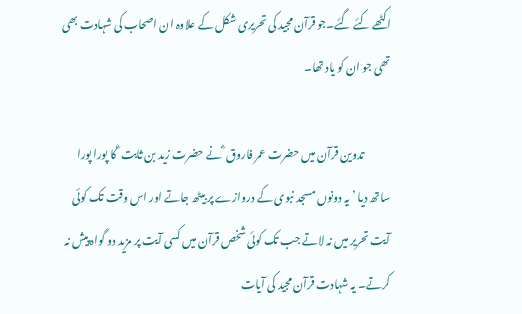اکٹھے کئے گئے۔جو قرآن مجید کی تحریری شکل کے علاوہ ان اصحاب کی شہادت بھی تھی جو ان کو یاد تھا۔

            تدوین قرآن میں حضرت عمر فاروق ؓ نے حضرت زید بن ثابت ؓ کا پورا پورا ساتھ دیا ’ یہ دونوں مسجد نبوی کے دروازے پر بیٹھ جاتے اور اس وقت تک کوئی آیت تحریر میں نہ لاتے جب تک کوئی شخص قرآن میں کسی آیت پر مزید دو گواہ پیش نہ کرتے۔ یہ شہادت قرآن مجید کی آیات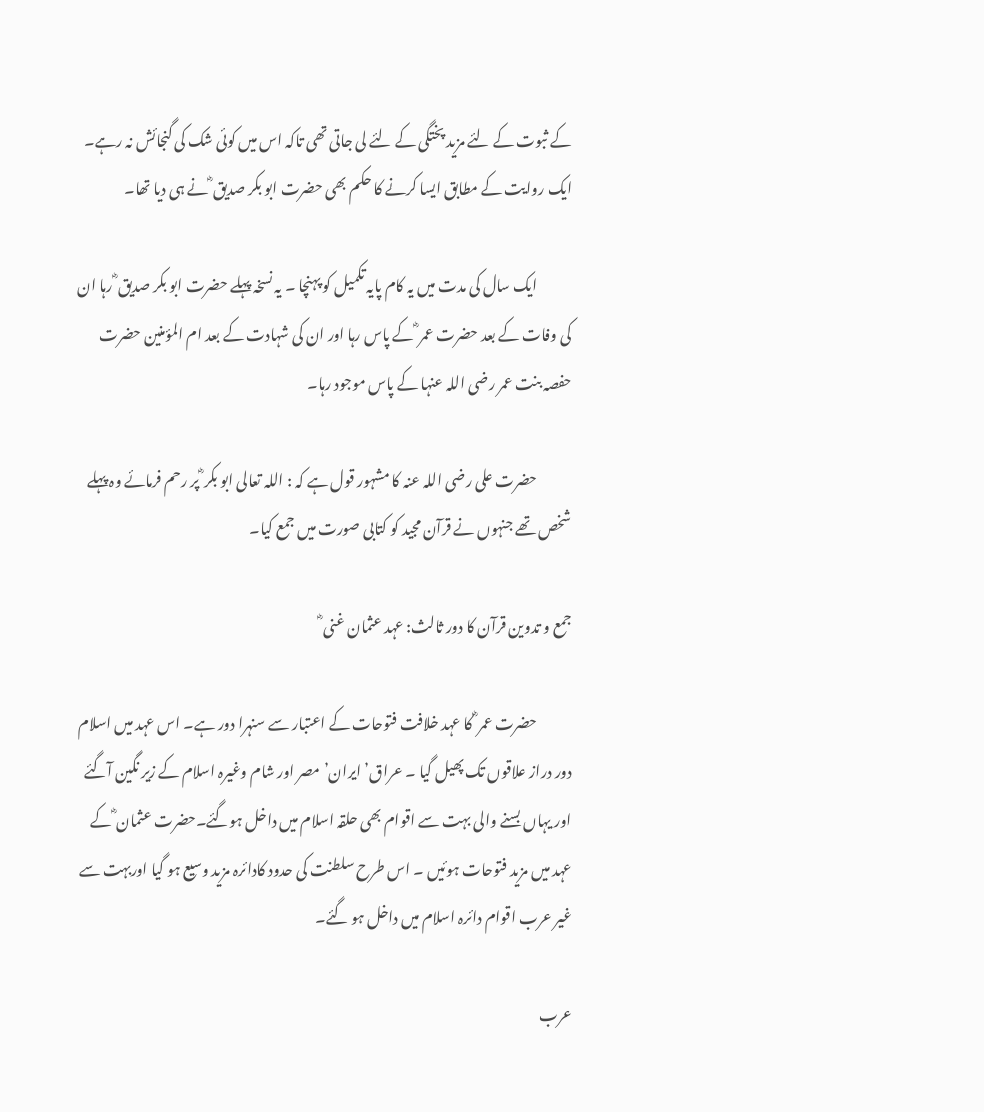کے ثبوت کے لئے مزید پختگی کے لئے لی جاتی تھی تاکہ اس میں کوئی شک کی گنجائش نہ رہے۔ ایک روایت کے مطابق ایسا کرنے کا حکم بھی حضرت ابو بکر صدیق ؓ نے ہی دیا تھا۔

            ایک سال کی مدت میں یہ کام پایہ تکمیل کو پہنچا ۔ یہ نسخہ پہلے حضرت ابو بکر صدیق ؓ رہا ان کی وفات کے بعد حضرت عمر ؓ کے پاس رہا اور ان کی شہادت کے بعد ام المؤمنین حضرت حفصہ بنت عمر رضی اللہ عنہا کے پاس موجود رہا۔

            حضرت علی رضی اللہ عنہ کا مشہور قول ہے کہ : اللہ تعالی ابو بکر ؓ پر رحم فرمائے وہ پہلے شخص تھے جنہوں نے قرآن مجید کو کتابی صورت میں جمع کیا۔

جمع و تدوین قرآن کا دور ثالث: عہد عثمان غنی ؓ

            حضرت عمر ؓ کا عہد خلافت فتوحات کے اعتبار سے سنہرا دور ہے۔ اس عہد میں اسلام دور دراز علاقوں تک پھیل گیا ۔ عراق’ ایران’ مصر اور شام وغیرہ اسلام کے زیر نگین آگئے اور یہاں بسنے والی بہت سے اقوام بھی حلقہ اسلام میں داخل ہوگئے۔حضرت عثمان ؓ کے عہد میں مزید فتوحات ہوئیں ۔ اس طرح سلطنت کی حدود کادائرہ مزید وسیع ہو گیا اوربہت سے غیر عرب اقوام دائرہ اسلام میں داخل ہو گئے۔

عرب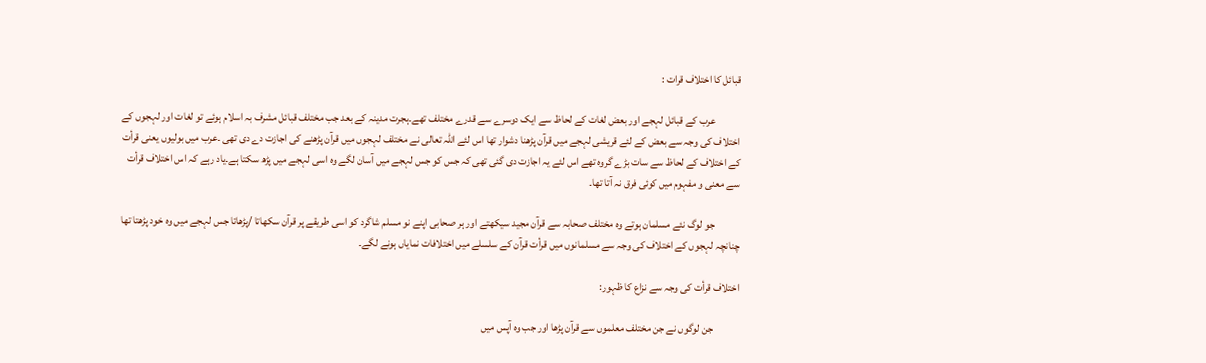قبائل کا اختلاف قرات :

            عرب کے قبائل لہجے اور بعض لغات کے لحاظ سے ایک دوسرے سے قدرے مختلف تھے۔ہجرت مدینہ کے بعد جب مختلف قبائل مشرف بہ اسلام ہوئے تو لغات اور لہجوں کے اختلاف کی وجہ سے بعض کے لئے قریشی لہجے میں قرآن پڑھنا دشوار تھا اس لئے اللہ تعالی نے مختلف لہجوں میں قرآن پڑھنے کی اجازت دے دی تھی ۔عرب میں بولیوں یعنی قرأت کے اختلاف کے لحاظ سے سات بڑے گروہ تھے اس لئے یہ اجازت دی گئی تھی کہ جس کو جس لہجے میں آسان لگے وہ اسی لہجے میں پڑھ سکتا ہے۔یاد رہے کہ اس اختلاف قرأت سے معنی و مفہوم میں کوئی فرق نہ آتا تھا۔

            جو لوگ نئے مسلمان ہوتے وہ مختلف صحابہ سے قرآن مجید سیکھتے اور ہر صحابی اپنے نو مسلم شاگرد کو اسی طریقے پر قرآن سکھاتا /پڑھاتا جس لہجے میں وہ خود پڑھتا تھا چنانچہ لہجوں کے اختلاف کی وجہ سے مسلمانوں میں قرأت قرآن کے سلسلے میں اختلافات نمایاں ہونے لگے۔

اختلاف قرأت کی وجہ سے نزاع کا ظہور:

            جن لوگوں نے جن مختلف معلموں سے قرآن پڑھا اور جب وہ آپس میں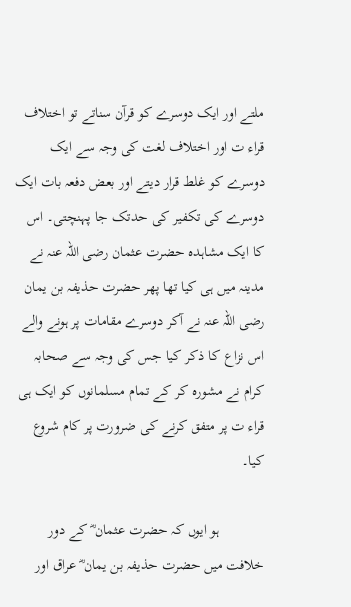ملتے اور ایک دوسرے کو قرآن سناتے تو اختلاف قراء ت اور اختلاف لغت کی وجہ سے ایک دوسرے کو غلط قرار دیتے اور بعض دفعہ بات ایک دوسرے کی تکفیر کی حدتک جا پہنچتی۔ اس کا ایک مشاہدہ حضرت عثمان رضی اللہ عنہ نے مدینہ میں ہی کیا تھا پھر حضرت حذیفہ بن یمان رضی اللہ عنہ نے آکر دوسرے مقامات پر ہونے والے اس نزاع کا ذکر کیا جس کی وجہ سے صحابہ کرام نے مشورہ کر کے تمام مسلمانوں کو ایک ہی قراء ت پر متفق کرنے کی ضرورت پر کام شروع کیا۔

            ہو ایوں کہ حضرت عثمان ؓ کے دور خلافت میں حضرت حذیفہ بن یمان ؓ عراق اور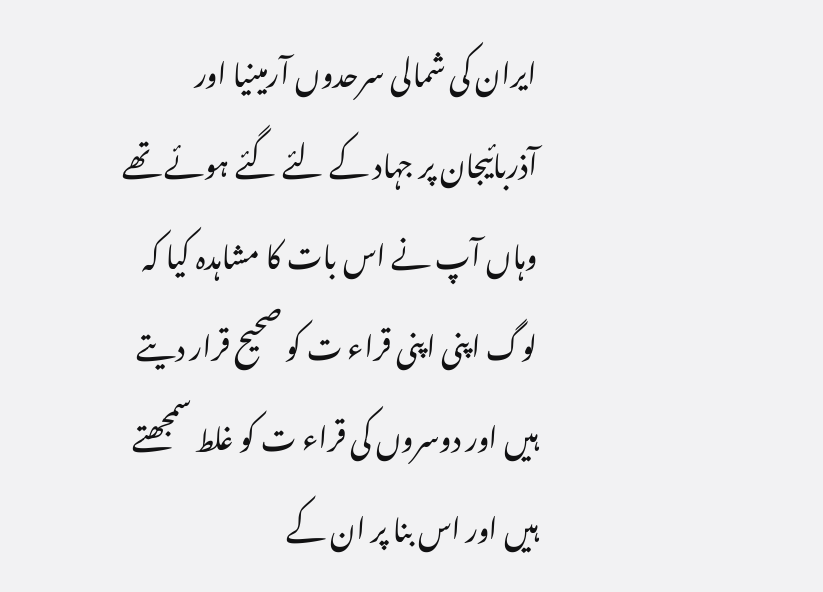ایران کی شمالی سرحدوں آرمینیا اور آذربائیجان پر جہاد کے لئے گئے ہوئے تھے وہاں آپ نے اس بات کا مشاہدہ کیا کہ لوگ اپنی اپنی قراء ت کو صحیح قرار دیتے ہیں اور دوسروں کی قراء ت کو غلط سمجھتے ہیں اور اس بنا پر ان کے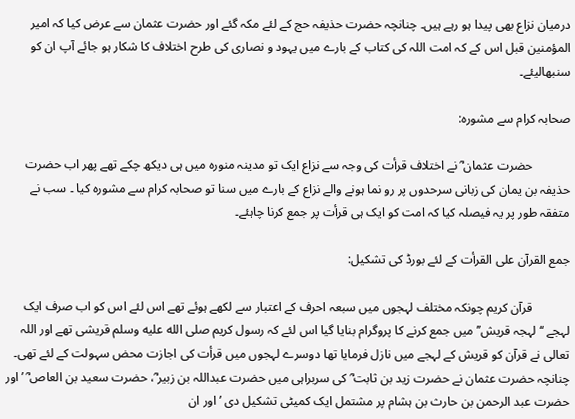درمیان نزاع بھی پیدا ہو رہے ہیں۔ چنانچہ حضرت حذیفہ حج کے لئے مکہ گئے اور حضرت عثمان سے عرض کیا کہ امیر المؤمنین قبل اس کے کہ امت اللہ کی کتاب کے بارے میں یہود و نصاری کی طرح اختلاف کا شکار ہو جائے آپ ان کو سنبھالیئے۔

صحابہ کرام سے مشورہ:

            حضرت عثمان ؓ نے اختلاف قرأت کی وجہ سے نزاع ایک تو مدینہ منورہ میں ہی دیکھ چکے تھے پھر اب حضرت حذیفہ بن یمان کی زبانی سرحدوں پر رو نما ہونے والے نزاع کے بارے میں سنا تو صحابہ کرام سے مشورہ کیا ۔ سب نے متفقہ طور پر یہ فیصلہ کیا کہ امت کو ایک ہی قرأت پر جمع کرنا چاہئے۔

جمع القرآن علی القرأت کے لئے بورڈ کی تشکیل:

            قرآن کریم چونکہ مختلف لہجوں میں سبعہ احرف کے اعتبار سے لکھے ہوئے تھے اس لئے اس کو اب صرف ایک لہجے ‘‘لہجہ قریش’’ میں جمع کرنے کا پروگرام بنایا گیا اس لئے کہ رسول کریم صلى الله عليه وسلم قریشی تھے اور اللہ تعالی نے قرآن کو قریش کے لہجے میں نازل فرمایا تھا دوسرے لہجوں میں قرأت کی اجازت محض سہولت کے لئے تھی۔ چنانچہ حضرت عثمان نے حضرت زید بن ثابت ؓ کی سربراہی میں حضرت عبداللہ بن زبیر ؓ، حضرت سعید بن العاص ؓ ’ اور حضرت عبد الرحمن بن حارث بن ہشام پر مشتمل ایک کمیٹی تشکیل دی ’ اور ان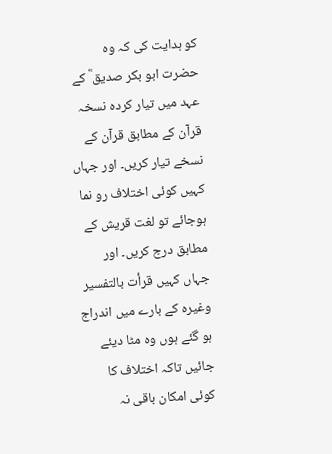کو ہدایت کی کہ وہ حضرت ابو بکر صدیق ؓ کے عہد میں تیار کردہ نسخہ قرآن کے مطابق قرآن کے نسخے تیار کریں۔ اور جہاں کہیں کوئی اختلاف رو نما ہوجائے تو لغت قریش کے مطابق درج کریں۔ اور جہاں کہیں قرأت بالتفسیر وغیرہ کے بارے میں اندراج ہو گئے ہوں وہ مٹا دیئے جائیں تاکہ اختلاف کا کوئی امکان باقی نہ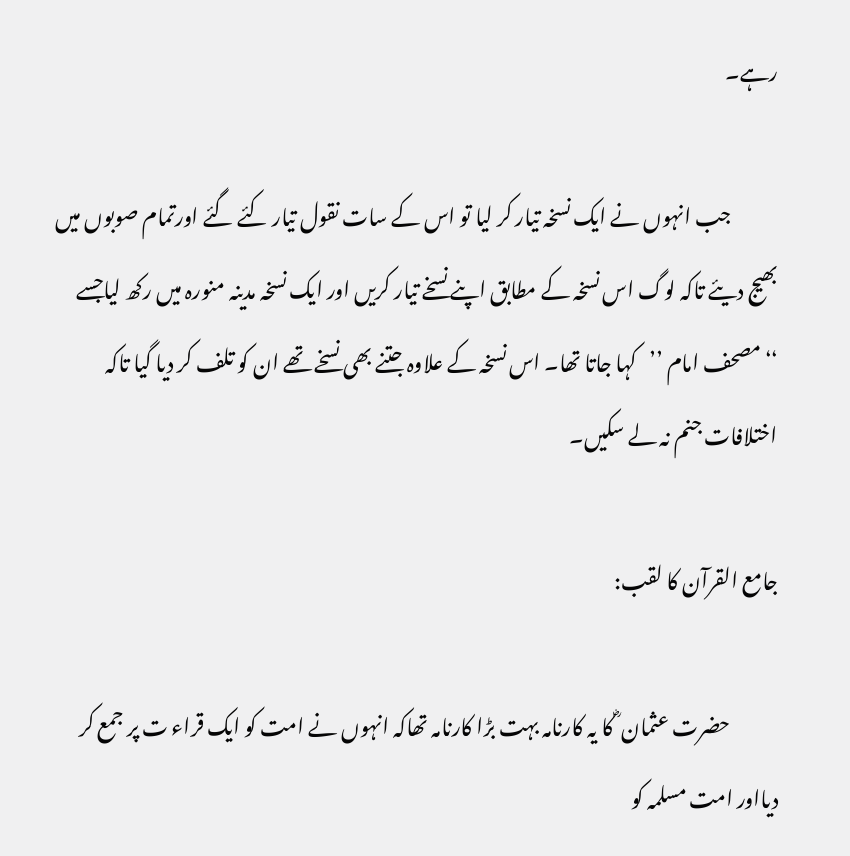رہے۔

            جب انہوں نے ایک نسخہ تیار کر لیا تو اس کے سات نقول تیار کئے گئے اورتمام صوبوں میں بھیج دیئے تاکہ لوگ اس نسخہ کے مطابق اپنے نسخے تیار کریں اور ایک نسخہ مدینہ منورہ میں رکھ لیاجسے ‘‘مصحف امام ’’کہا جاتا تھا۔ اس نسخہ کے علاوہ جتنے بھی نسخے تھے ان کو تلف کر دیا گیا تاکہ اختلافات جنم نہ لے سکیں۔

جامع القرآن کا لقب:

            حضرت عثمان ؓ کا یہ کارنامہ بہت بڑا کارنامہ تھاکہ انہوں نے امت کو ایک قراء ت پر جمع کر دیااور امت مسلمہ کو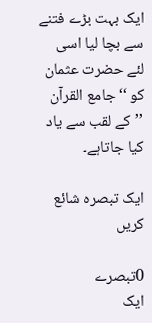ایک بہت بڑے فتنے سے بچا لیا اسی لئے حضرت عثمان کو ‘‘جامع القرآن ’’کے لقب سے یاد کیا جاتاہے۔

ایک تبصرہ شائع کریں

0تبصرے
ایک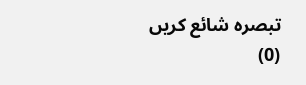تبصرہ شائع کریں (0)